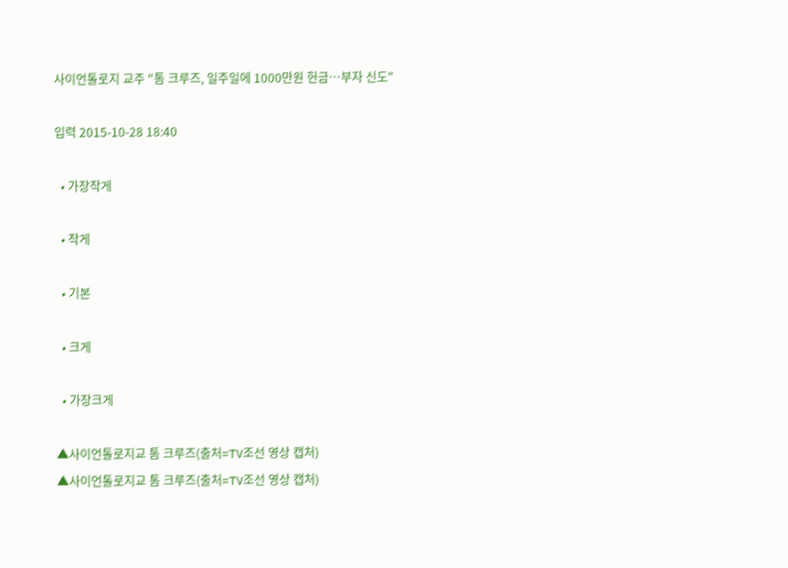사이언톨로지 교주 "톰 크루즈, 일주일에 1000만원 헌금…부자 신도"

입력 2015-10-28 18:40

  • 가장작게

  • 작게

  • 기본

  • 크게

  • 가장크게

▲사이언톨로지교 톰 크루즈(출처=TV조선 영상 캡처)
▲사이언톨로지교 톰 크루즈(출처=TV조선 영상 캡처)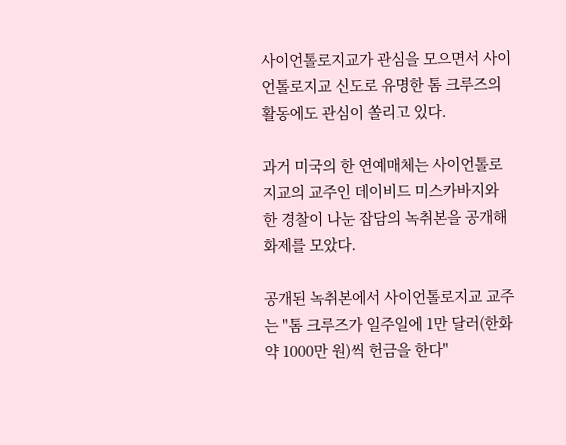사이언톨로지교가 관심을 모으면서 사이언톨로지교 신도로 유명한 톰 크루즈의 활동에도 관심이 쏠리고 있다.

과거 미국의 한 연예매체는 사이언톨로지교의 교주인 데이비드 미스카바지와 한 경찰이 나눈 잡담의 녹취본을 공개해 화제를 모았다.

공개된 녹취본에서 사이언톨로지교 교주는 "톰 크루즈가 일주일에 1만 달러(한화 약 1000만 원)씩 헌금을 한다"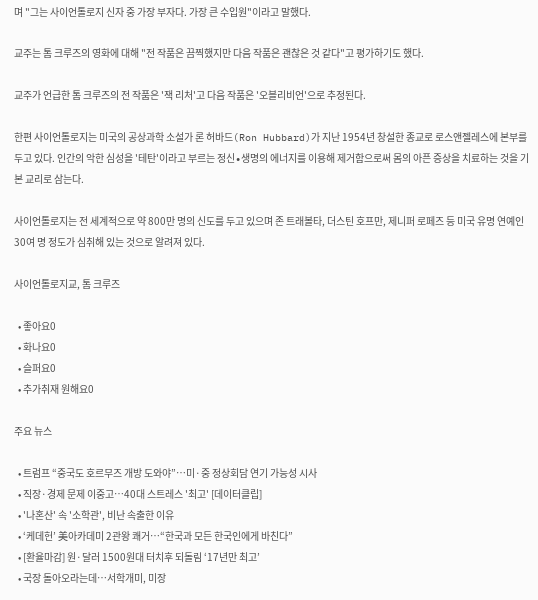며 "그는 사이언톨로지 신자 중 가장 부자다. 가장 큰 수입원"이라고 말했다.

교주는 톰 크루즈의 영화에 대해 "전 작품은 끔찍했지만 다음 작품은 괜찮은 것 같다"고 평가하기도 했다.

교주가 언급한 톰 크루즈의 전 작품은 '잭 리처'고 다음 작품은 '오블리비언'으로 추정된다.

한편 사이언톨로지는 미국의 공상과학 소설가 론 허바드(Ron Hubbard)가 지난 1954년 창설한 종교로 로스앤젤레스에 본부를 두고 있다. 인간의 악한 심성을 '테탄'이라고 부르는 정신∙생명의 에너지를 이용해 제거함으로써 몸의 아픈 증상을 치료하는 것을 기본 교리로 삼는다.

사이언톨로지는 전 세계적으로 약 800만 명의 신도를 두고 있으며 존 트래볼타, 더스틴 호프만, 제니퍼 로페즈 등 미국 유명 연예인 30여 명 정도가 심취해 있는 것으로 알려져 있다.

사이언톨로지교, 톰 크루즈

  • 좋아요0
  • 화나요0
  • 슬퍼요0
  • 추가취재 원해요0

주요 뉴스

  • 트럼프 “중국도 호르무즈 개방 도와야”…미·중 정상회담 연기 가능성 시사
  • 직장·경제 문제 이중고…40대 스트레스 '최고' [데이터클립]
  • '나혼산' 속 '소학관', 비난 속출한 이유
  • ‘케데헌’ 美아카데미 2관왕 쾌거⋯“한국과 모든 한국인에게 바친다”
  • [환율마감] 원·달러 1500원대 터치후 되돌림 ‘17년만 최고’
  • 국장 돌아오라는데…서학개미, 미장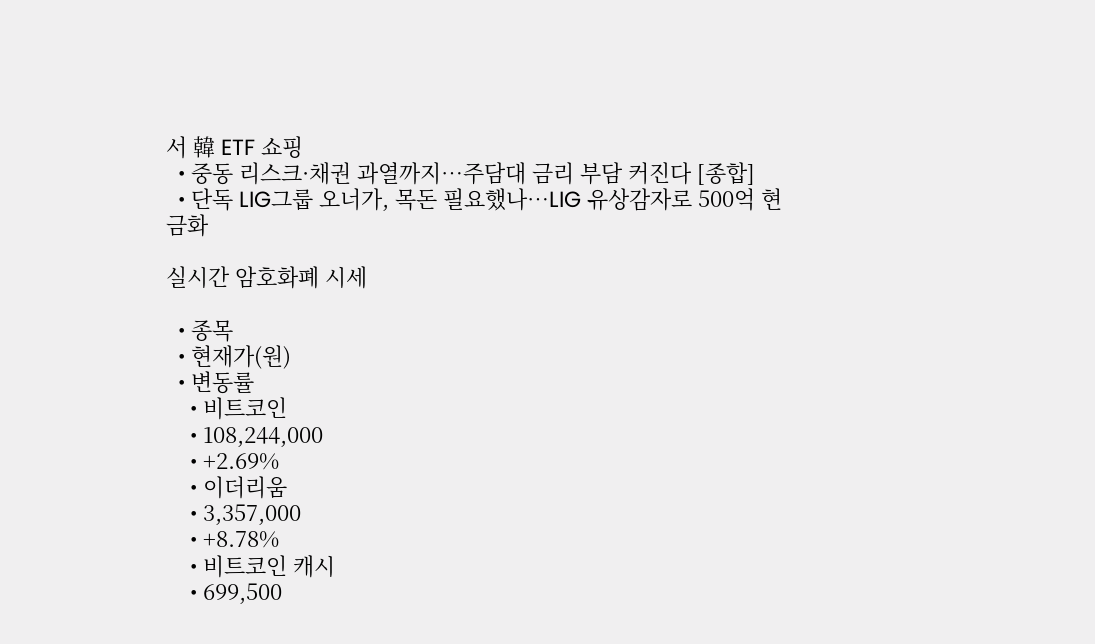서 韓 ETF 쇼핑
  • 중동 리스크·채권 과열까지…주담대 금리 부담 커진다 [종합]
  • 단독 LIG그룹 오너가, 목돈 필요했나…LIG 유상감자로 500억 현금화

실시간 암호화폐 시세

  • 종목
  • 현재가(원)
  • 변동률
    • 비트코인
    • 108,244,000
    • +2.69%
    • 이더리움
    • 3,357,000
    • +8.78%
    • 비트코인 캐시
    • 699,500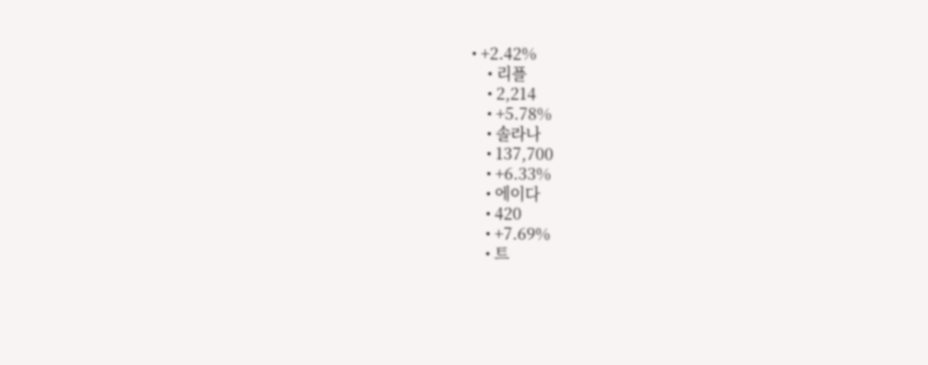• +2.42%
    • 리플
    • 2,214
    • +5.78%
    • 솔라나
    • 137,700
    • +6.33%
    • 에이다
    • 420
    • +7.69%
    • 트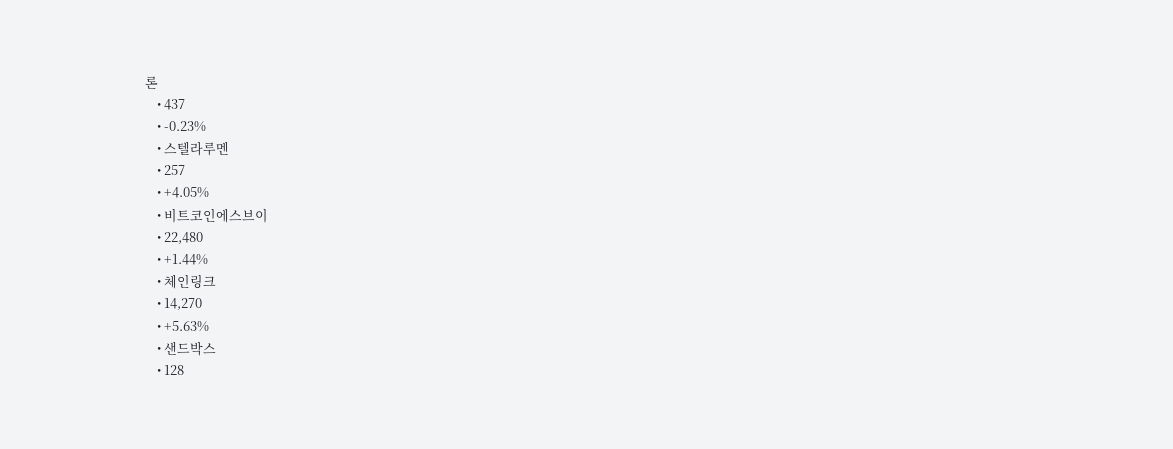론
    • 437
    • -0.23%
    • 스텔라루멘
    • 257
    • +4.05%
    • 비트코인에스브이
    • 22,480
    • +1.44%
    • 체인링크
    • 14,270
    • +5.63%
    • 샌드박스
    • 128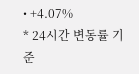• +4.07%
* 24시간 변동률 기준